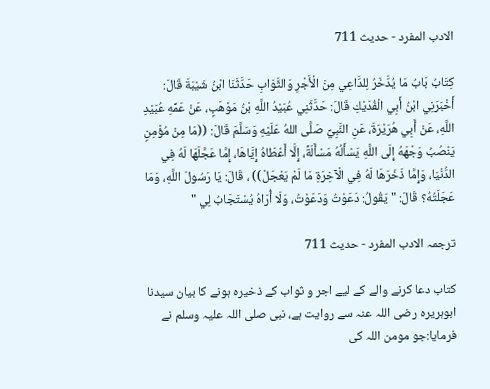الادب المفرد - حدیث 711

كِتَابُ بَابُ مَا يُدَّخَرُ لِلدَّاعِي مِنَ الْأَجْرِ وَالثَّوَابِ حَدَّثَنَا ابْنُ شَيْبَةَ قَالَ: أَخْبَرَنِي ابْنُ أَبِي الْفُدَيْكِ قَالَ: حَدَّثَنِي عُبَيْدُ اللَّهِ بْنُ مَوْهَبٍ، عَنْ عَمِّهِ عُبَيْدِ اللَّهِ، عَنْ أَبِي هُرَيْرَةَ، عَنِ النَّبِيِّ صَلَّى اللهُ عَلَيْهِ وَسَلَّمَ قَالَ: ((مَا مِنْ مُؤْمِنٍ يَنْصُبُ وَجْهَهُ إِلَى اللَّهِ يَسْأَلُهُ مَسْأَلَةً، إِلَّا أَعْطَاهُ إِيَّاهَا، إِمَّا عَجَّلَهَا لَهُ فِي الدُّنْيَا، وَإِمَّا ذَخَرَهَا لَهُ فِي الْآخِرَةِ مَا لَمْ يَعْجَلْ)) ، قَالَ: يَا رَسُولَ اللَّهِ، وَمَا عَجَلَتُهُ؟ قَالَ: " يَقُولُ: دَعَوْتُ وَدَعَوْتُ، وَلَا أُرَاهُ يُسْتَجَابُ لِي "

ترجمہ الادب المفرد - حدیث 711

کتاب دعا کرنے والے کے لیے اجر و ثواب کے ذخیرہ ہونے کا بیان سیدنا ابوہریرہ رضی اللہ عنہ سے روایت ہے، نبی صلی اللہ علیہ وسلم نے فرمایا:جو مومن اللہ کی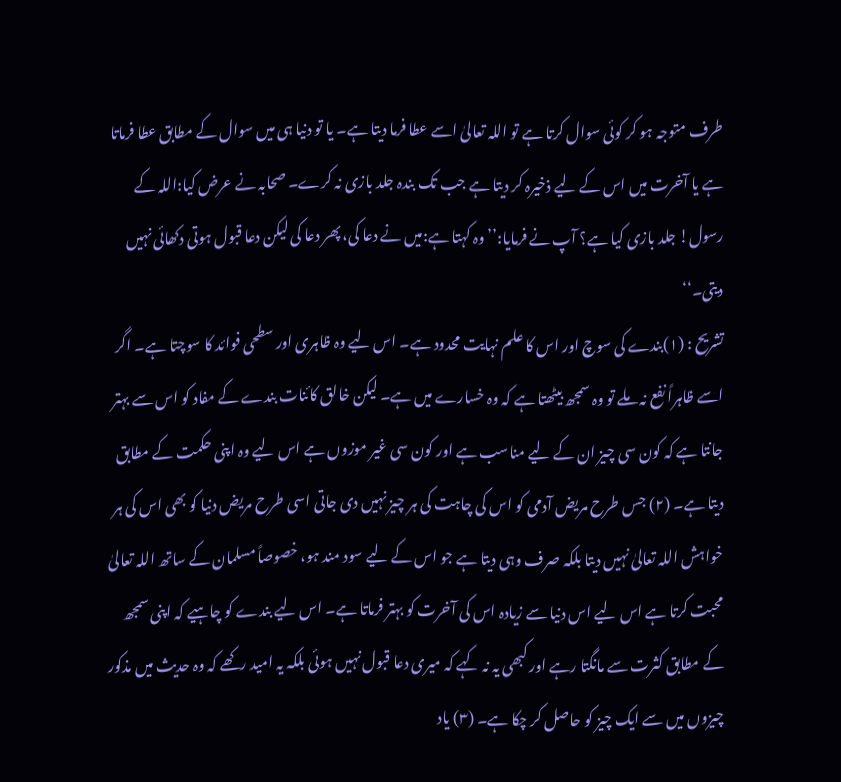طرف متوجہ ہو کر کوئی سوال کرتا ہے تو اللہ تعالیٰ اسے عطا فرما دیتا ہے۔ یا تو دنیا ہی میں سوال کے مطابق عطا فرماتا ہے یا آخرت میں اس کے لیے ذخیرہ کر دیتا ہے جب تک بندہ جلد بازی نہ کرے۔ صحابہ نے عرض کیا:اللہ کے رسول! جلد بازی کیا ہے؟ آپ نے فرمایا:’’وہ کہتا ہے:میں نے دعا کی، پھر دعا کی لیکن دعا قبول ہوتی دکھائی نہیں دیتی۔‘‘
تشریح : (۱)بندے کی سوچ اور اس کا علم نہایت محدود ہے۔ اس لیے وہ ظاہری اور سطحی فوائد کا سوچتا ہے۔ اگر اسے ظاہراً نفع نہ ملے تو وہ سمجھ بیٹھتا ہے کہ وہ خسارے میں ہے۔ لیکن خالق کائنات بندے کے مفاد کو اس سے بہتر جانتا ہے کہ کون سی چیز ان کے لیے مناسب ہے اور کون سی غیر موزوں ہے اس لیے وہ اپنی حکمت کے مطابق دیتا ہے۔ (۲) جس طرح مریض آدمی کو اس کی چاہت کی ہر چیز نہیں دی جاتی اسی طرح مریض دنیا کو بھی اس کی ہر خواہش اللہ تعالیٰ نہیں دیتا بلکہ صرف وہی دیتا ہے جو اس کے لیے سود مند ہو، خصوصاً مسلمان کے ساتھ اللہ تعالیٰ محبت کرتا ہے اس لیے اس دنیا سے زیادہ اس کی آخرت کو بہتر فرماتا ہے۔ اس لیے بندے کو چاہیے کہ اپنی سمجھ کے مطابق کثرت سے مانگتا رہے اور کبھی یہ نہ کہے کہ میری دعا قبول نہیں ہوئی بلکہ یہ امید رکھے کہ وہ حدیث میں مذکور چیزوں میں سے ایک چیز کو حاصل کر چکا ہے۔ (۳) یاد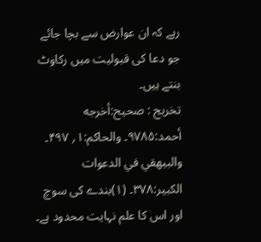رہے کہ ان عوارض سے بچا جائے جو دعا کی قبولیت میں رکاوٹ بنتے ہیں۔
تخریج : صحیح:أخرجه أحمد:۹۷۸۵۔ والحاکم:۱؍ ۴۹۷۔ والبیهقي في الدعوات الکبیر:۳۷۸۔ (۱)بندے کی سوچ اور اس کا علم نہایت محدود ہے۔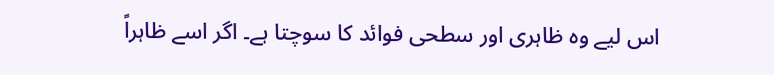اس لیے وہ ظاہری اور سطحی فوائد کا سوچتا ہے۔ اگر اسے ظاہراً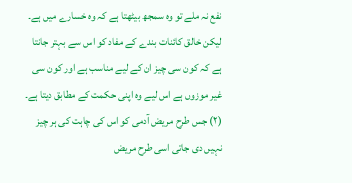نفع نہ ملے تو وہ سمجھ بیٹھتا ہے کہ وہ خسارے میں ہے۔ لیکن خالق کائنات بندے کے مفاد کو اس سے بہتر جانتا ہے کہ کون سی چیز ان کے لیے مناسب ہے اور کون سی غیر موزوں ہے اس لیے وہ اپنی حکمت کے مطابق دیتا ہے۔ (۲) جس طرح مریض آدمی کو اس کی چاہت کی ہر چیز نہیں دی جاتی اسی طرح مریض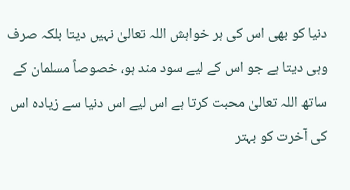دنیا کو بھی اس کی ہر خواہش اللہ تعالیٰ نہیں دیتا بلکہ صرف وہی دیتا ہے جو اس کے لیے سود مند ہو، خصوصاً مسلمان کے ساتھ اللہ تعالیٰ محبت کرتا ہے اس لیے اس دنیا سے زیادہ اس کی آخرت کو بہتر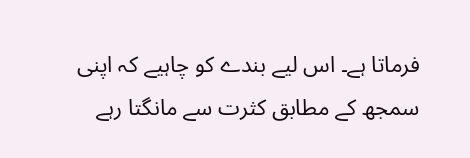فرماتا ہے۔ اس لیے بندے کو چاہیے کہ اپنی سمجھ کے مطابق کثرت سے مانگتا رہے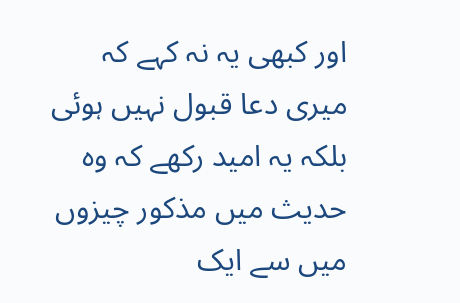اور کبھی یہ نہ کہے کہ میری دعا قبول نہیں ہوئی بلکہ یہ امید رکھے کہ وہ حدیث میں مذکور چیزوں میں سے ایک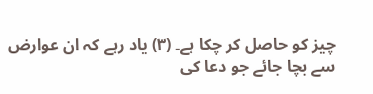چیز کو حاصل کر چکا ہے۔ (۳) یاد رہے کہ ان عوارض سے بچا جائے جو دعا کی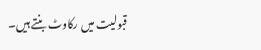قبولیت میں رکاوٹ بنتے ہیں۔